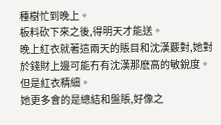種樹忙到晚上。
板料砍下來之後,得明天才能送。
晚上紅衣就著這兩天的賬目和沈漢覈對,她對於錢財上邊可能冇有沈漢那麽高的敏銳度。
但是紅衣精細。
她更多會的是總結和盤賬,好像之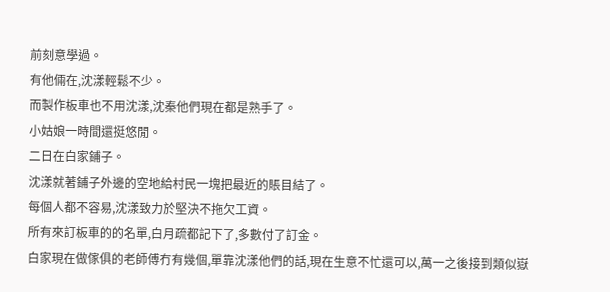前刻意學過。
有他倆在,沈漾輕鬆不少。
而製作板車也不用沈漾,沈秦他們現在都是熟手了。
小姑娘一時間還挺悠閒。
二日在白家鋪子。
沈漾就著鋪子外邊的空地給村民一塊把最近的賬目結了。
每個人都不容易,沈漾致力於堅決不拖欠工資。
所有來訂板車的的名單,白月疏都記下了,多數付了訂金。
白家現在做傢俱的老師傅冇有幾個,單靠沈漾他們的話,現在生意不忙還可以,萬一之後接到類似嶽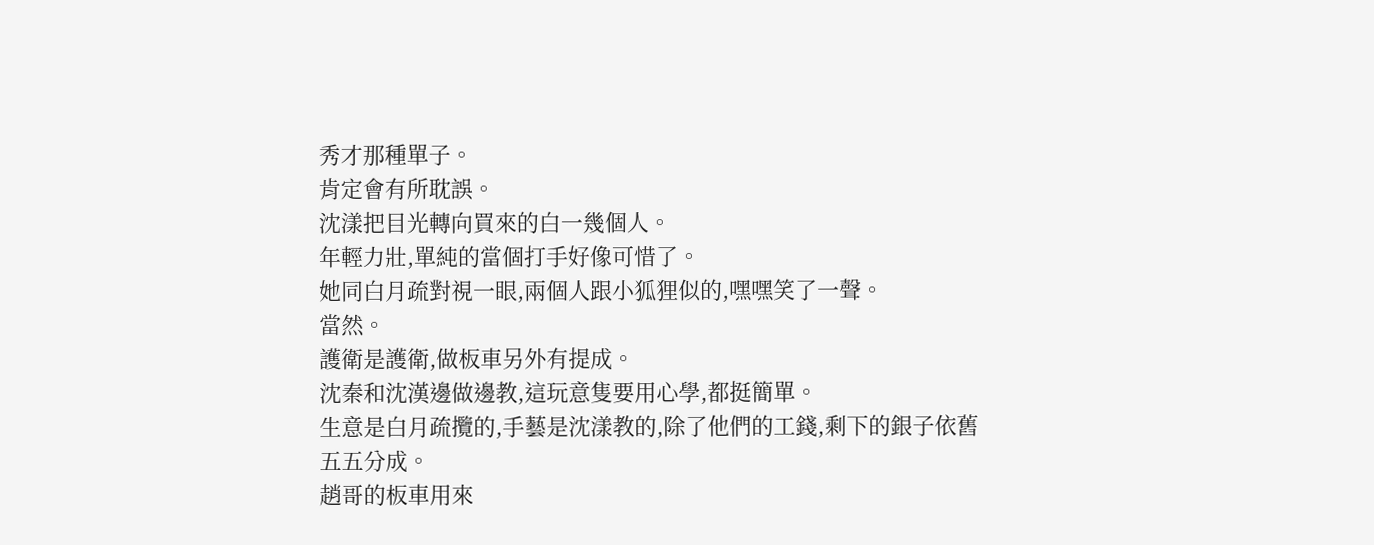秀才那種單子。
肯定會有所耽誤。
沈漾把目光轉向買來的白一幾個人。
年輕力壯,單純的當個打手好像可惜了。
她同白月疏對視一眼,兩個人跟小狐狸似的,嘿嘿笑了一聲。
當然。
護衛是護衛,做板車另外有提成。
沈秦和沈漢邊做邊教,這玩意隻要用心學,都挺簡單。
生意是白月疏攬的,手藝是沈漾教的,除了他們的工錢,剩下的銀子依舊五五分成。
趙哥的板車用來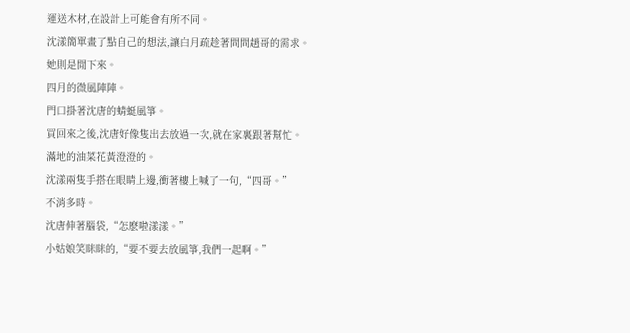運送木材,在設計上可能會有所不同。
沈漾簡單畫了點自己的想法,讓白月疏趁著問問趙哥的需求。
她則是閒下來。
四月的微風陣陣。
門口掛著沈唐的蜻蜓風箏。
買回來之後,沈唐好像隻出去放過一次,就在家裏跟著幫忙。
滿地的油菜花黃澄澄的。
沈漾兩隻手搭在眼睛上邊,衝著樓上喊了一句,“四哥。”
不消多時。
沈唐伸著腦袋,“怎麽啦漾漾。”
小姑娘笑眯眯的,“要不要去放風箏,我們一起啊。”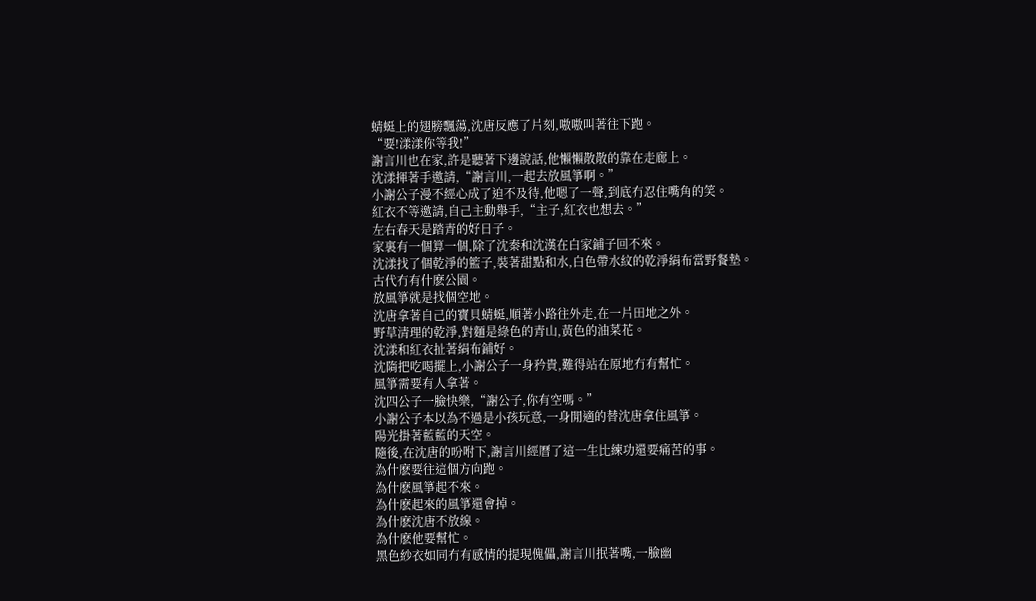蜻蜓上的翅膀飄蕩,沈唐反應了片刻,嗷嗷叫著往下跑。
“要!漾漾你等我!”
謝言川也在家,許是聽著下邊說話,他懶懶散散的靠在走廊上。
沈漾揮著手邀請,“謝言川,一起去放風箏啊。”
小謝公子漫不經心成了迫不及待,他嗯了一聲,到底冇忍住嘴角的笑。
紅衣不等邀請,自己主動舉手,“主子,紅衣也想去。”
左右春天是踏青的好日子。
家裏有一個算一個,除了沈秦和沈漢在白家鋪子回不來。
沈漾找了個乾淨的籃子,裝著甜點和水,白色帶水紋的乾淨絹布當野餐墊。
古代冇有什麽公園。
放風箏就是找個空地。
沈唐拿著自己的寶貝蜻蜓,順著小路往外走,在一片田地之外。
野草清理的乾淨,對麵是綠色的青山,黃色的油菜花。
沈漾和紅衣扯著絹布鋪好。
沈隋把吃喝擺上,小謝公子一身矜貴,難得站在原地冇有幫忙。
風箏需要有人拿著。
沈四公子一臉快樂,“謝公子,你有空嗎。”
小謝公子本以為不過是小孩玩意,一身閒適的替沈唐拿住風箏。
陽光掛著藍藍的天空。
隨後,在沈唐的吩咐下,謝言川經曆了這一生比練功還要痛苦的事。
為什麽要往這個方向跑。
為什麽風箏起不來。
為什麽起來的風箏還會掉。
為什麽沈唐不放線。
為什麽他要幫忙。
黑色紗衣如同冇有感情的提現傀儡,謝言川抿著嘴,一臉幽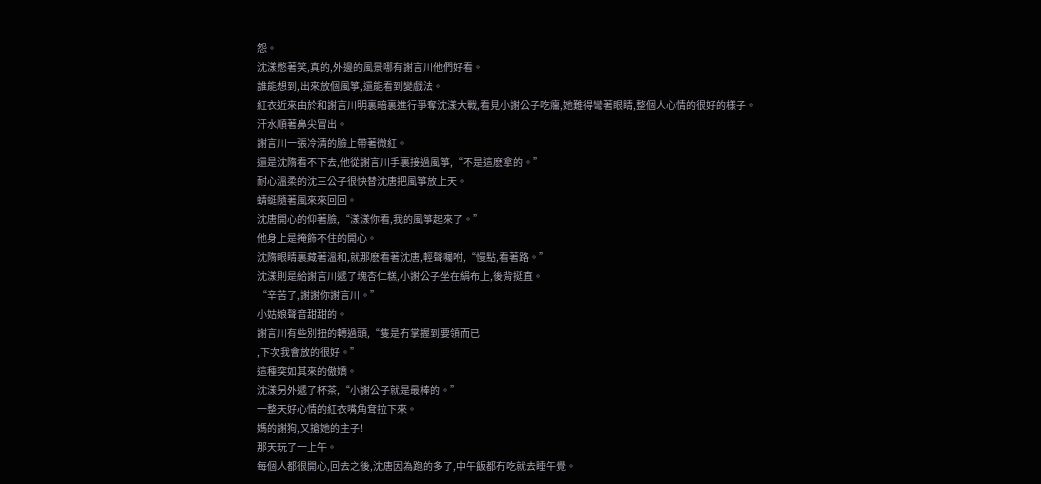怨。
沈漾憋著笑,真的,外邊的風景哪有謝言川他們好看。
誰能想到,出來放個風箏,還能看到變戲法。
紅衣近來由於和謝言川明裏暗裏進行爭奪沈漾大戰,看見小謝公子吃癟,她難得彎著眼睛,整個人心情的很好的樣子。
汗水順著鼻尖冒出。
謝言川一張冷清的臉上帶著微紅。
還是沈隋看不下去,他從謝言川手裏接過風箏,“不是這麽拿的。”
耐心溫柔的沈三公子很快替沈唐把風箏放上天。
蜻蜓隨著風來來回回。
沈唐開心的仰著臉,“漾漾你看,我的風箏起來了。”
他身上是掩飾不住的開心。
沈隋眼睛裏藏著溫和,就那麽看著沈唐,輕聲囑咐,“慢點,看著路。”
沈漾則是給謝言川遞了塊杏仁糕,小謝公子坐在絹布上,後背挺直。
“辛苦了,謝謝你謝言川。”
小姑娘聲音甜甜的。
謝言川有些別扭的轉過頭,“隻是冇掌握到要領而已
,下次我會放的很好。”
這種突如其來的傲嬌。
沈漾另外遞了杯茶,“小謝公子就是最棒的。”
一整天好心情的紅衣嘴角耷拉下來。
媽的謝狗,又搶她的主子!
那天玩了一上午。
每個人都很開心,回去之後,沈唐因為跑的多了,中午飯都冇吃就去睡午覺。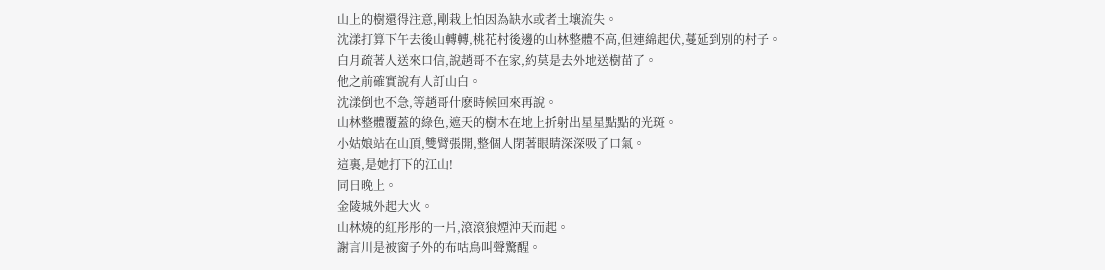山上的樹還得注意,剛栽上怕因為缺水或者土壤流失。
沈漾打算下午去後山轉轉,桃花村後邊的山林整體不高,但連綿起伏,蔓延到別的村子。
白月疏著人送來口信,說趙哥不在家,約莫是去外地送樹苗了。
他之前確實說有人訂山白。
沈漾倒也不急,等趙哥什麽時候回來再說。
山林整體覆蓋的綠色,遮天的樹木在地上折射出星星點點的光斑。
小姑娘站在山頂,雙臂張開,整個人閉著眼睛深深吸了口氣。
這裏,是她打下的江山!
同日晚上。
金陵城外起大火。
山林燒的紅彤彤的一片,滾滾狼煙沖天而起。
謝言川是被窗子外的布咕鳥叫聲驚醒。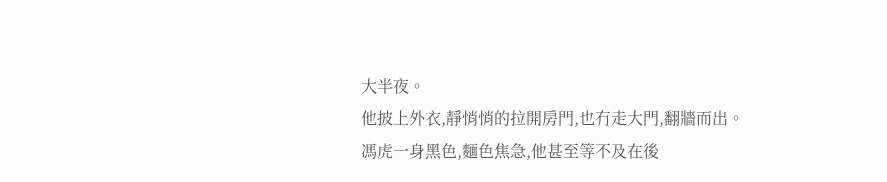大半夜。
他披上外衣,靜悄悄的拉開房門,也冇走大門,翻牆而出。
馮虎一身黑色,麵色焦急,他甚至等不及在後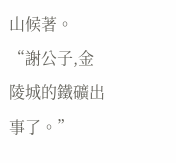山候著。
“謝公子,金陵城的鐵礦出事了。”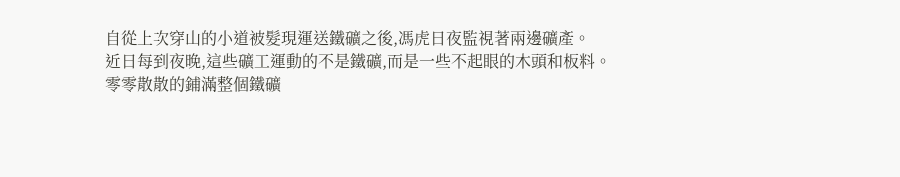自從上次穿山的小道被髮現運送鐵礦之後,馮虎日夜監視著兩邊礦產。
近日每到夜晚,這些礦工運動的不是鐵礦,而是一些不起眼的木頭和板料。
零零散散的鋪滿整個鐵礦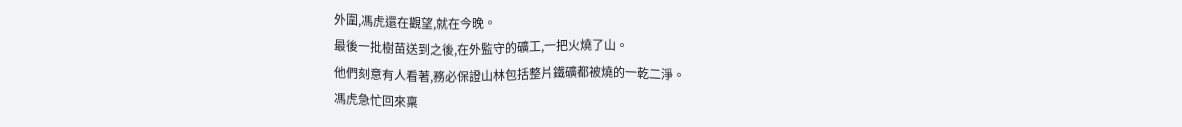外圍,馮虎還在觀望,就在今晚。
最後一批樹苗送到之後,在外監守的礦工,一把火燒了山。
他們刻意有人看著,務必保證山林包括整片鐵礦都被燒的一乾二淨。
馮虎急忙回來稟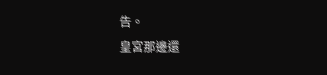告。
皇宮那邊還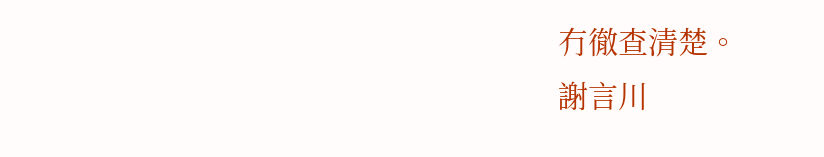冇徹查清楚。
謝言川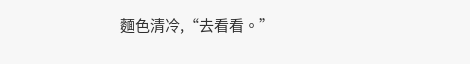麵色清冷,“去看看。”